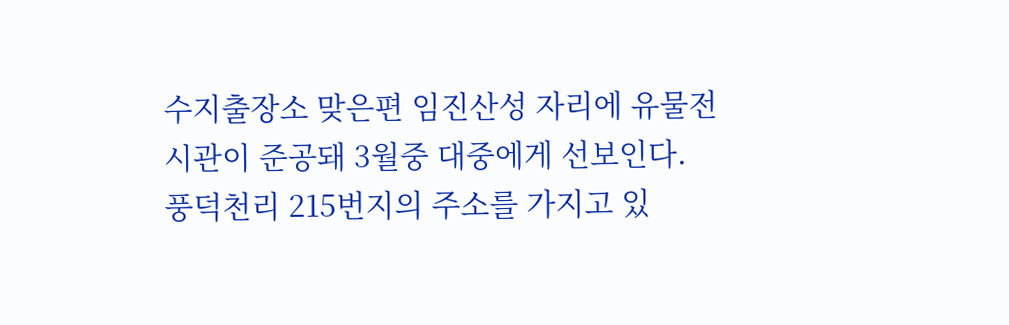수지출장소 맞은편 임진산성 자리에 유물전시관이 준공돼 3월중 대중에게 선보인다.
풍덕천리 215번지의 주소를 가지고 있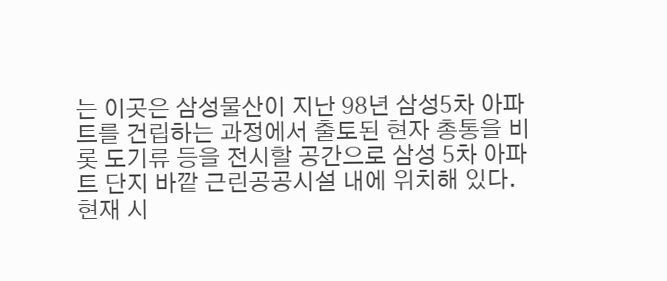는 이곳은 삼성물산이 지난 98년 삼성5차 아파트를 건립하는 과정에서 출토된 현자 총통을 비롯 도기류 등을 전시할 공간으로 삼성 5차 아파트 단지 바깥 근린공공시설 내에 위치해 있다. 현재 시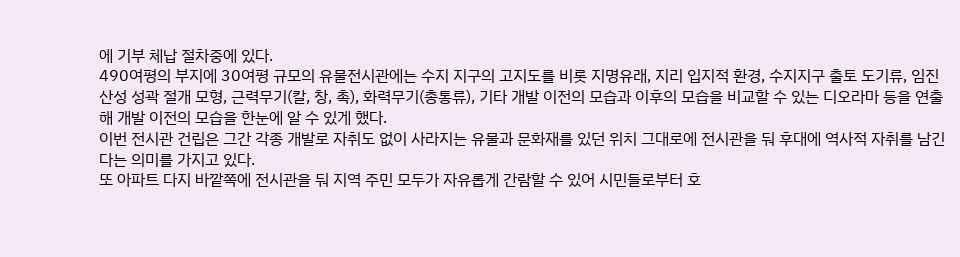에 기부 체납 절차중에 있다.
490여평의 부지에 30여평 규모의 유물전시관에는 수지 지구의 고지도를 비롯 지명유래, 지리 입지적 환경, 수지지구 출토 도기류, 임진산성 성곽 절개 모형, 근력무기(칼, 창, 촉), 화력무기(총통류), 기타 개발 이전의 모습과 이후의 모습을 비교할 수 있는 디오라마 등을 연출해 개발 이전의 모습을 한눈에 알 수 있게 했다.
이번 전시관 건립은 그간 각종 개발로 자취도 없이 사라지는 유물과 문화재를 있던 위치 그대로에 전시관을 둬 후대에 역사적 자취를 남긴다는 의미를 가지고 있다.
또 아파트 다지 바깥쪽에 전시관을 둬 지역 주민 모두가 자유롭게 간람할 수 있어 시민들로부터 호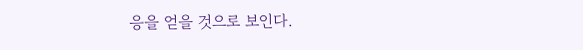응을 얻을 것으로 보인다.